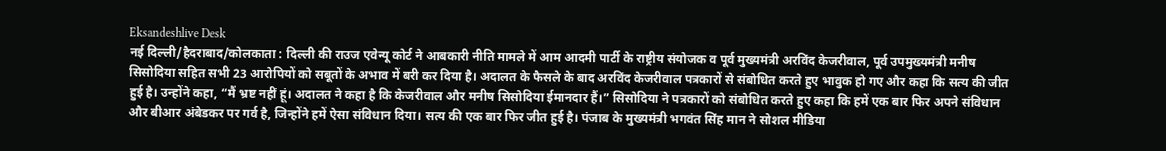Eksandeshlive Desk
नई दिल्ली/हैदराबाद/कोलकाता : दिल्ली की राउज एवेन्यू कोर्ट ने आबकारी नीति मामले में आम आदमी पार्टी के राष्ट्रीय संयोजक व पूर्व मुख्यमंत्री अरविंद केजरीवाल, पूर्व उपमुख्यमंत्री मनीष सिसोदिया सहित सभी 23 आरोपियों को सबूतों के अभाव में बरी कर दिया है। अदालत के फैसले के बाद अरविंद केजरीवाल पत्रकारों से संबोधित करते हुए भावुक हो गए और कहा कि सत्य की जीत हुई है। उन्होंने कहा, “मैं भ्रष्ट नहीं हूं। अदालत ने कहा है कि केजरीवाल और मनीष सिसोदिया ईमानदार हैं।” सिसोदिया ने पत्रकारों को संबोधित करते हुए कहा कि हमें एक बार फिर अपने संविधान और बीआर अंबेडकर पर गर्व है, जिन्होंने हमें ऐसा संविधान दिया। सत्य की एक बार फिर जीत हुई है। पंजाब के मुख्यमंत्री भगवंत सिंह मान ने सोशल मीडिया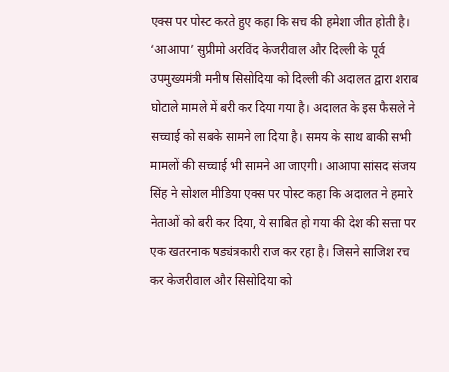एक्स पर पोस्ट करते हुए कहा कि सच की हमेशा जीत होती है। ‘आआपा’ सुप्रीमो अरविंद केजरीवाल और दिल्ली के पूर्व उपमुख्यमंत्री मनीष सिसोदिया को दिल्ली की अदालत द्वारा शराब घोटाले मामले में बरी कर दिया गया है। अदालत के इस फैसले ने सच्चाई को सबके सामने ला दिया है। समय के साथ बाकी सभी मामलों की सच्चाई भी सामने आ जाएगी। आआपा सांसद संजय सिंह ने सोशल मीडिया एक्स पर पोस्ट कहा कि अदालत ने हमारे नेताओं को बरी कर दिया, ये साबित हो गया की देश की सत्ता पर एक खतरनाक षड्यंत्रकारी राज कर रहा है। जिसने साजिश रच कर केजरीवाल और सिसोदिया को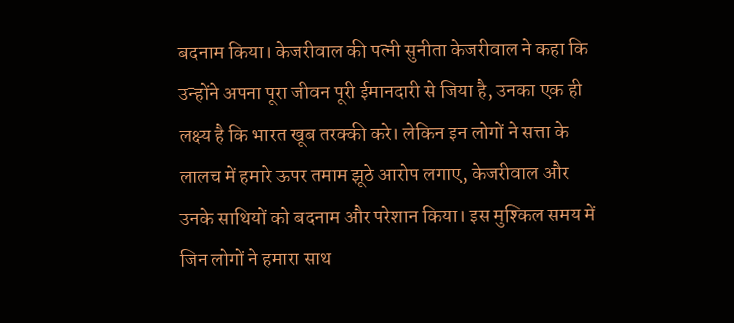बदनाम किया। केजरीवाल की पत्नी सुनीता केजरीवाल ने कहा कि उन्होंने अपना पूरा जीवन पूरी ईमानदारी से जिया है, उनका एक ही लक्ष्य है कि भारत खूब तरक्की करे। लेकिन इन लोगों ने सत्ता के लालच में हमारे ऊपर तमाम झूठे आरोप लगाए, केजरीवाल और उनके साथियों को बदनाम और परेशान किया। इस मुश्किल समय में जिन लोगों ने हमारा साथ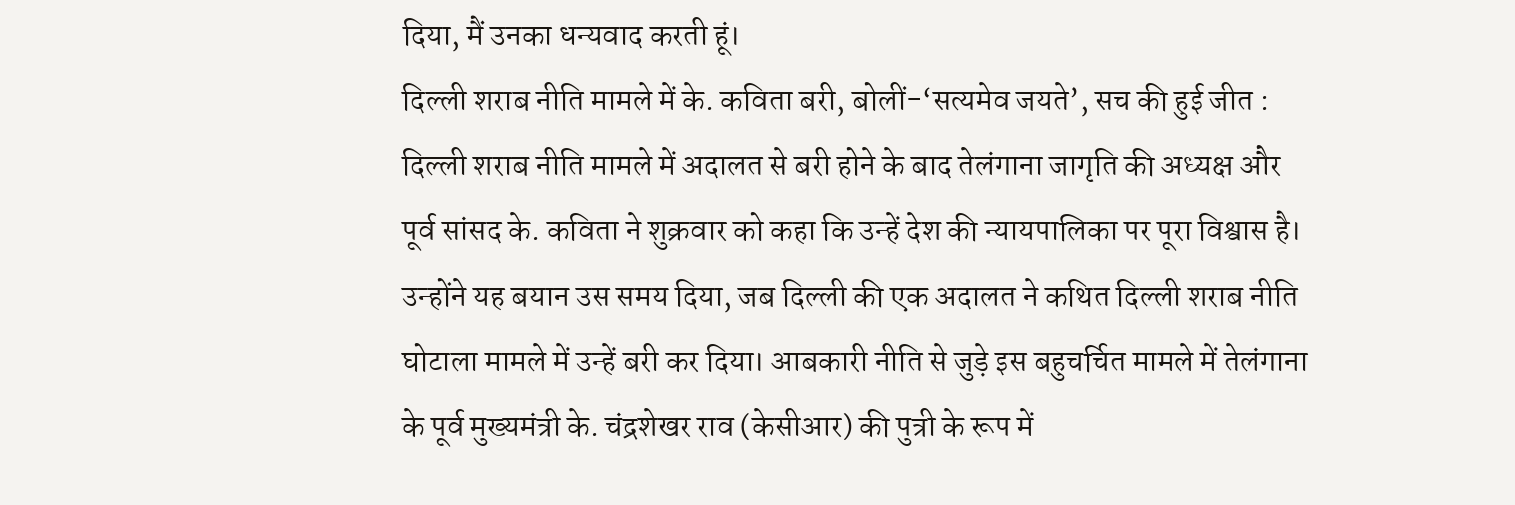दिया, मैं उनका धन्यवाद करती हूं।
दिल्ली शराब नीति मामले में के. कविता बरी, बोलीं-‘सत्यमेव जयते’, सच की हुई जीत : दिल्ली शराब नीति मामले में अदालत से बरी होने के बाद तेलंगाना जागृति की अध्यक्ष और पूर्व सांसद के. कविता ने शुक्रवार को कहा कि उन्हें देश की न्यायपालिका पर पूरा विश्वास है। उन्होंने यह बयान उस समय दिया, जब दिल्ली की एक अदालत ने कथित दिल्ली शराब नीति घोटाला मामले में उन्हें बरी कर दिया। आबकारी नीति से जुड़े इस बहुचर्चित मामले में तेलंगाना के पूर्व मुख्यमंत्री के. चंद्रशेखर राव (केसीआर) की पुत्री के रूप में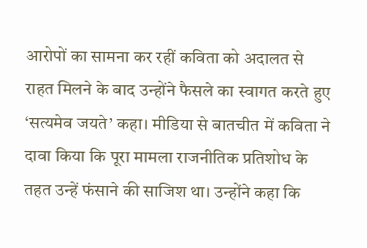आरोपों का सामना कर रहीं कविता को अदालत से राहत मिलने के बाद उन्होंने फैसले का स्वागत करते हुए ‘सत्यमेव जयते’ कहा। मीडिया से बातचीत में कविता ने दावा किया कि पूरा मामला राजनीतिक प्रतिशोध के तहत उन्हें फंसाने की साजिश था। उन्होंने कहा कि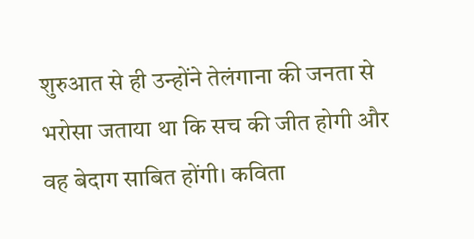शुरुआत से ही उन्होंने तेलंगाना की जनता से भरोसा जताया था कि सच की जीत होगी और वह बेदाग साबित होंगी। कविता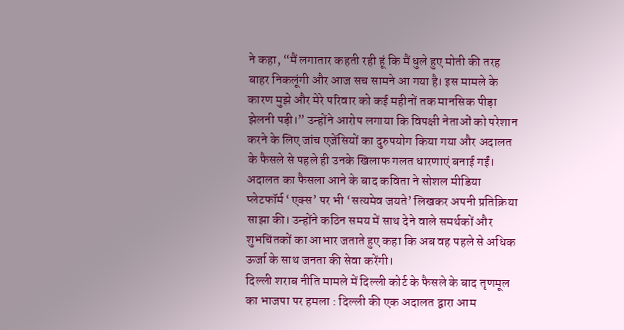ने कहा, “मैं लगातार कहती रही हूं कि मैं धुले हुए मोती की तरह बाहर निकलूंगी और आज सच सामने आ गया है। इस मामले के कारण मुझे और मेरे परिवार को कई महीनों तक मानसिक पीड़ा झेलनी पड़ी।” उन्होंने आरोप लगाया कि विपक्षी नेताओं को परेशान करने के लिए जांच एजेंसियों का दुरुपयोग किया गया और अदालत के फैसले से पहले ही उनके खिलाफ गलत धारणाएं बनाई गईं। अदालत का फैसला आने के बाद कविता ने सोशल मीडिया प्लेटफॉर्म ‘एक्स’ पर भी ‘सत्यमेव जयते’ लिखकर अपनी प्रतिक्रिया साझा की। उन्होंने कठिन समय में साथ देने वाले समर्थकों और शुभचिंतकों का आभार जताते हुए कहा कि अब वह पहले से अधिक ऊर्जा के साथ जनता की सेवा करेंगी।
दिल्ली शराब नीति मामले में दिल्ली कोर्ट के फैसले के बाद तृणमूल का भाजपा पर हमला : दिल्ली की एक अदालत द्वारा आम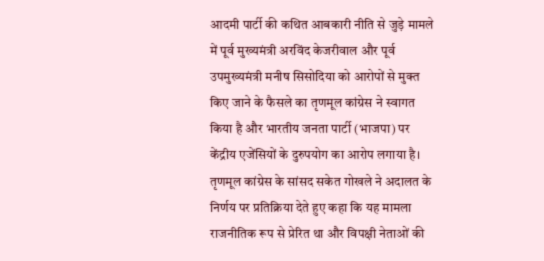आदमी पार्टी की कथित आबकारी नीति से जुड़े मामले में पूर्व मुख्यमंत्री अरविंद केजरीवाल और पूर्व उपमुख्यमंत्री मनीष सिसोदिया को आरोपों से मुक्त किए जाने के फैसले का तृणमूल कांग्रेस ने स्वागत किया है और भारतीय जनता पार्टी (भाजपा) पर केंद्रीय एजेंसियों के दुरुपयोग का आरोप लगाया है। तृणमूल कांग्रेस के सांसद सकेत गोखले ने अदालत के निर्णय पर प्रतिक्रिया देते हुए कहा कि यह मामला राजनीतिक रूप से प्रेरित था और विपक्षी नेताओं की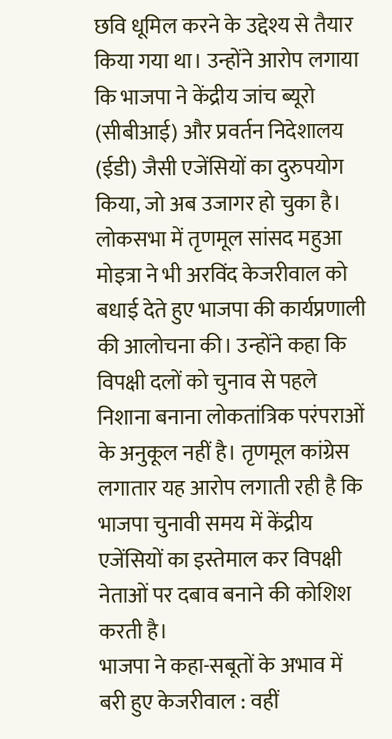छवि धूमिल करने के उद्देश्य से तैयार किया गया था। उन्होंने आरोप लगाया कि भाजपा ने केंद्रीय जांच ब्यूरो (सीबीआई) और प्रवर्तन निदेशालय (ईडी) जैसी एजेंसियों का दुरुपयोग किया, जो अब उजागर हो चुका है। लोकसभा में तृणमूल सांसद महुआ मोइत्रा ने भी अरविंद केजरीवाल को बधाई देते हुए भाजपा की कार्यप्रणाली की आलोचना की। उन्होंने कहा कि विपक्षी दलों को चुनाव से पहले निशाना बनाना लोकतांत्रिक परंपराओं के अनुकूल नहीं है। तृणमूल कांग्रेस लगातार यह आरोप लगाती रही है कि भाजपा चुनावी समय में केंद्रीय एजेंसियों का इस्तेमाल कर विपक्षी नेताओं पर दबाव बनाने की कोशिश करती है।
भाजपा ने कहा-सबूतों के अभाव में बरी हुए केजरीवाल : वहीं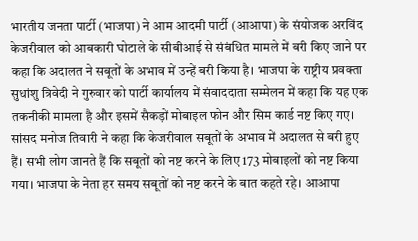भारतीय जनता पार्टी (भाजपा) ने आम आदमी पार्टी (आआपा) के संयोजक अरविंद केजरीवाल को आबकारी घोटाले के सीबीआई से संबंधित मामले में बरी किए जाने पर कहा कि अदालत ने सबूतों के अभाव में उन्हें बरी किया है। भाजपा के राष्ट्रीय प्रवक्ता सुधांशु त्रिवेदी ने गुरुवार को पार्टी कार्यालय में संवाददाता सम्मेलन में कहा कि यह एक तकनीकी मामला है और इसमें सैकड़ों मोबाइल फोन और सिम कार्ड नष्ट किए गए। सांसद मनोज तिवारी ने कहा कि केजरीवाल सबूतों के अभाव में अदालत से बरी हुए हैं। सभी लोग जानते हैं कि सबूतों को नष्ट करने के लिए 173 मोबाइलों को नष्ट किया गया। भाजपा के नेता हर समय सबूतों को नष्ट करने के बात कहते रहे। आआपा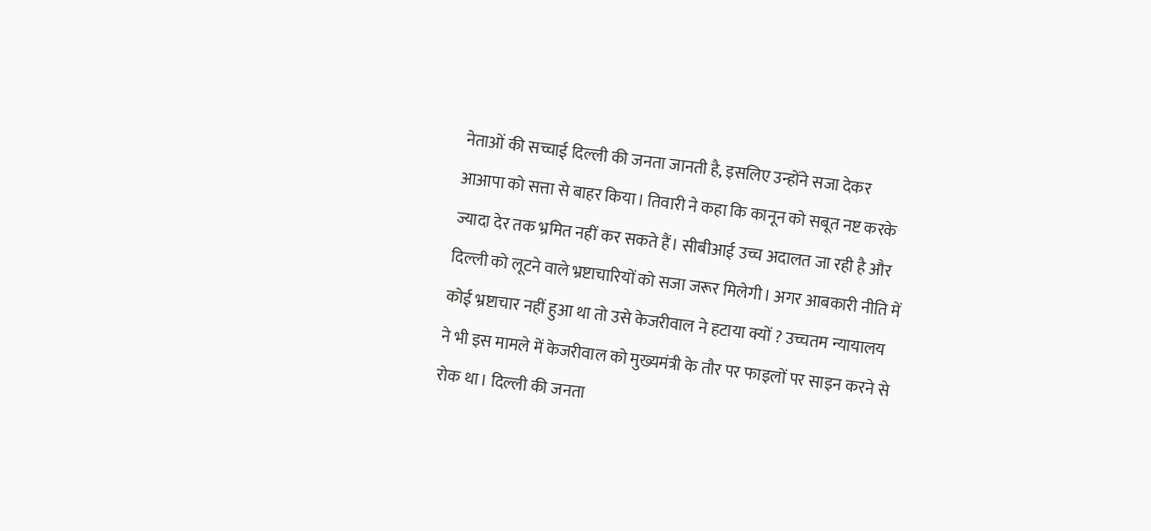नेताओं की सच्चाई दिल्ली की जनता जानती है, इसलिए उन्होंने सजा देकर आआपा को सत्ता से बाहर किया। तिवारी ने कहा कि कानून को सबूत नष्ट करके ज्यादा देर तक भ्रमित नहीं कर सकते हैं। सीबीआई उच्च अदालत जा रही है और दिल्ली को लूटने वाले भ्रष्टाचारियों को सजा जरूर मिलेगी। अगर आबकारी नीति में कोई भ्रष्टाचार नहीं हुआ था तो उसे केजरीवाल ने हटाया क्यों ? उच्चतम न्यायालय ने भी इस मामले में केजरीवाल को मुख्यमंत्री के तौर पर फाइलों पर साइन करने से रोक था। दिल्ली की जनता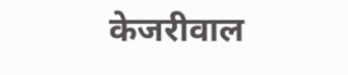केजरीवाल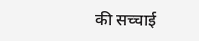की सच्चाई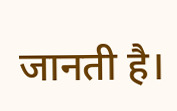जानती है।